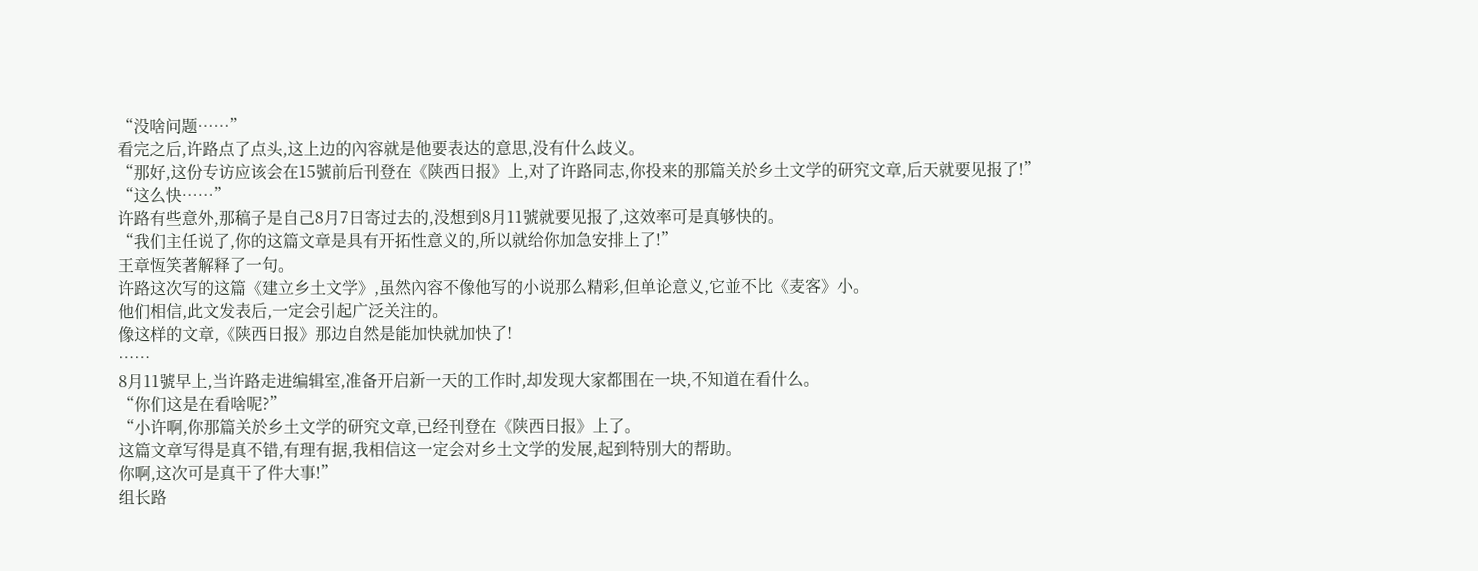“没啥问题……”
看完之后,许路点了点头,这上边的內容就是他要表达的意思,没有什么歧义。
“那好,这份专访应该会在15號前后刊登在《陕西日报》上,对了许路同志,你投来的那篇关於乡土文学的研究文章,后天就要见报了!”
“这么快……”
许路有些意外,那稿子是自己8月7日寄过去的,没想到8月11號就要见报了,这效率可是真够快的。
“我们主任说了,你的这篇文章是具有开拓性意义的,所以就给你加急安排上了!”
王章恆笑著解释了一句。
许路这次写的这篇《建立乡土文学》,虽然內容不像他写的小说那么精彩,但单论意义,它並不比《麦客》小。
他们相信,此文发表后,一定会引起广泛关注的。
像这样的文章,《陕西日报》那边自然是能加快就加快了!
……
8月11號早上,当许路走进编辑室,准备开启新一天的工作时,却发现大家都围在一块,不知道在看什么。
“你们这是在看啥呢?”
“小许啊,你那篇关於乡土文学的研究文章,已经刊登在《陕西日报》上了。
这篇文章写得是真不错,有理有据,我相信这一定会对乡土文学的发展,起到特別大的帮助。
你啊,这次可是真干了件大事!”
组长路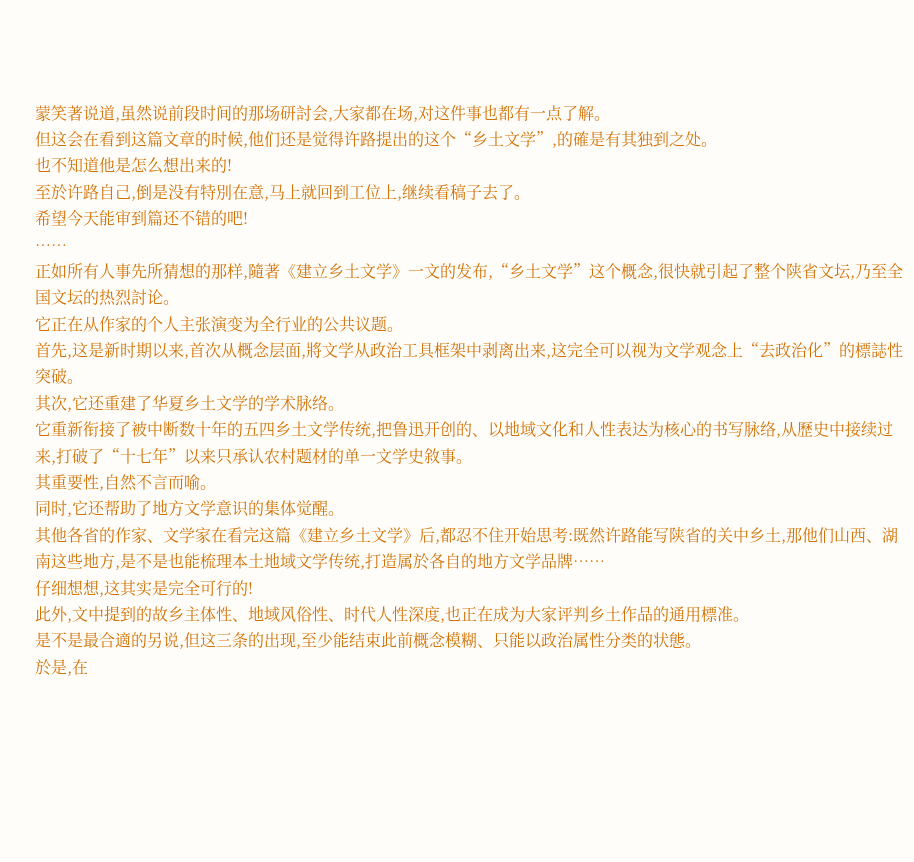蒙笑著说道,虽然说前段时间的那场研討会,大家都在场,对这件事也都有一点了解。
但这会在看到这篇文章的时候,他们还是觉得许路提出的这个“乡土文学”,的確是有其独到之处。
也不知道他是怎么想出来的!
至於许路自己,倒是没有特別在意,马上就回到工位上,继续看稿子去了。
希望今天能审到篇还不错的吧!
……
正如所有人事先所猜想的那样,隨著《建立乡土文学》一文的发布,“乡土文学”这个概念,很快就引起了整个陕省文坛,乃至全国文坛的热烈討论。
它正在从作家的个人主张演变为全行业的公共议题。
首先,这是新时期以来,首次从概念层面,將文学从政治工具框架中剥离出来,这完全可以视为文学观念上“去政治化”的標誌性突破。
其次,它还重建了华夏乡土文学的学术脉络。
它重新衔接了被中断数十年的五四乡土文学传统,把鲁迅开创的、以地域文化和人性表达为核心的书写脉络,从歷史中接续过来,打破了“十七年”以来只承认农村题材的单一文学史敘事。
其重要性,自然不言而喻。
同时,它还帮助了地方文学意识的集体觉醒。
其他各省的作家、文学家在看完这篇《建立乡土文学》后,都忍不住开始思考:既然许路能写陕省的关中乡土,那他们山西、湖南这些地方,是不是也能梳理本土地域文学传统,打造属於各自的地方文学品牌……
仔细想想,这其实是完全可行的!
此外,文中提到的故乡主体性、地域风俗性、时代人性深度,也正在成为大家评判乡土作品的通用標准。
是不是最合適的另说,但这三条的出现,至少能结束此前概念模糊、只能以政治属性分类的状態。
於是,在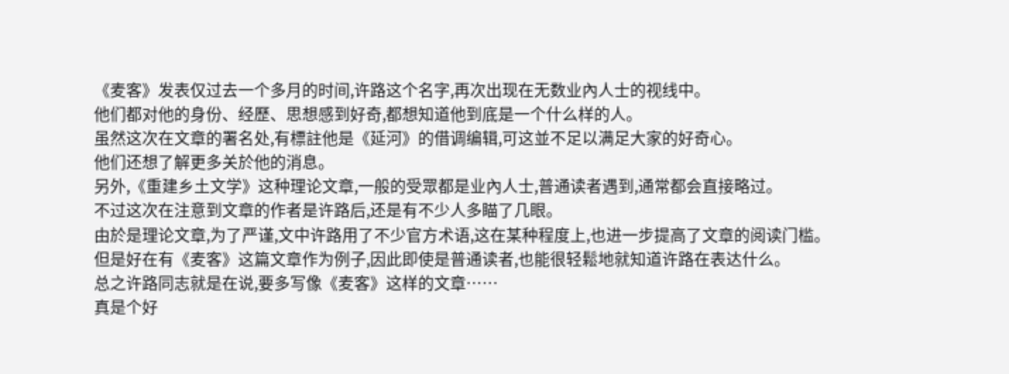《麦客》发表仅过去一个多月的时间,许路这个名字,再次出现在无数业內人士的视线中。
他们都对他的身份、经歷、思想感到好奇,都想知道他到底是一个什么样的人。
虽然这次在文章的署名处,有標註他是《延河》的借调编辑,可这並不足以满足大家的好奇心。
他们还想了解更多关於他的消息。
另外,《重建乡土文学》这种理论文章,一般的受眾都是业內人士,普通读者遇到,通常都会直接略过。
不过这次在注意到文章的作者是许路后,还是有不少人多瞄了几眼。
由於是理论文章,为了严谨,文中许路用了不少官方术语,这在某种程度上,也进一步提高了文章的阅读门槛。
但是好在有《麦客》这篇文章作为例子,因此即使是普通读者,也能很轻鬆地就知道许路在表达什么。
总之许路同志就是在说,要多写像《麦客》这样的文章……
真是个好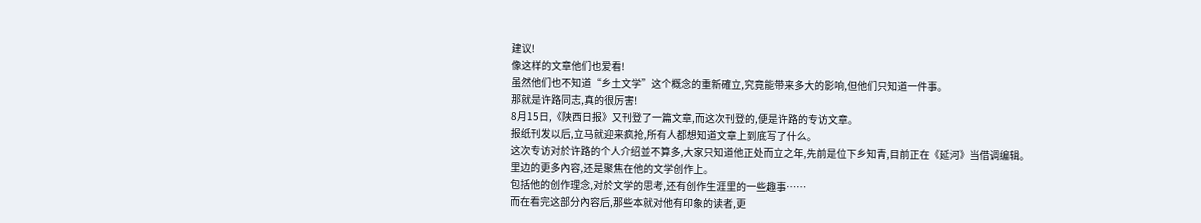建议!
像这样的文章他们也爱看!
虽然他们也不知道“乡土文学”这个概念的重新確立,究竟能带来多大的影响,但他们只知道一件事。
那就是许路同志,真的很厉害!
8月15日,《陕西日报》又刊登了一篇文章,而这次刊登的,便是许路的专访文章。
报纸刊发以后,立马就迎来疯抢,所有人都想知道文章上到底写了什么。
这次专访对於许路的个人介绍並不算多,大家只知道他正处而立之年,先前是位下乡知青,目前正在《延河》当借调编辑。
里边的更多內容,还是聚焦在他的文学创作上。
包括他的创作理念,对於文学的思考,还有创作生涯里的一些趣事……
而在看完这部分內容后,那些本就对他有印象的读者,更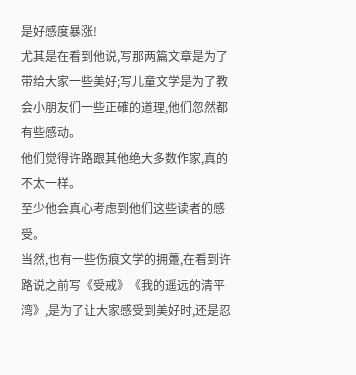是好感度暴涨!
尤其是在看到他说,写那两篇文章是为了带给大家一些美好;写儿童文学是为了教会小朋友们一些正確的道理,他们忽然都有些感动。
他们觉得许路跟其他绝大多数作家,真的不太一样。
至少他会真心考虑到他们这些读者的感受。
当然,也有一些伤痕文学的拥躉,在看到许路说之前写《受戒》《我的遥远的清平湾》,是为了让大家感受到美好时,还是忍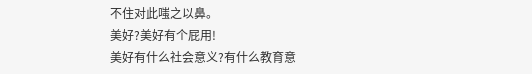不住对此嗤之以鼻。
美好?美好有个屁用!
美好有什么社会意义?有什么教育意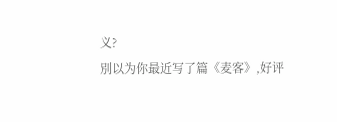义?
別以为你最近写了篇《麦客》,好评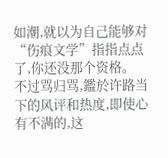如潮,就以为自己能够对“伤痕文学”指指点点了,你还没那个资格。
不过骂归骂,鑑於许路当下的风评和热度,即使心有不满的,这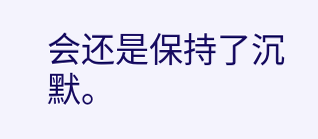会还是保持了沉默。